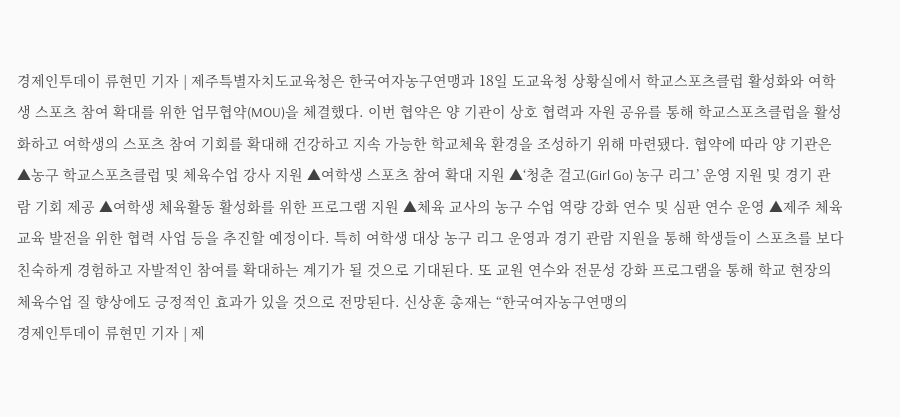경제인투데이 류현민 기자 | 제주특별자치도교육청은 한국여자농구연맹과 18일 도교육청 상황실에서 학교스포츠클럽 활성화와 여학생 스포츠 참여 확대를 위한 업무협약(MOU)을 체결했다. 이번 협약은 양 기관이 상호 협력과 자원 공유를 통해 학교스포츠클럽을 활성화하고 여학생의 스포츠 참여 기회를 확대해 건강하고 지속 가능한 학교체육 환경을 조성하기 위해 마련됐다. 협약에 따라 양 기관은 ▲농구 학교스포츠클럽 및 체육수업 강사 지원 ▲여학생 스포츠 참여 확대 지원 ▲‘청춘 걸고(Girl Go) 농구 리그’ 운영 지원 및 경기 관람 기회 제공 ▲여학생 체육활동 활성화를 위한 프로그램 지원 ▲체육 교사의 농구 수업 역량 강화 연수 및 심판 연수 운영 ▲제주 체육교육 발전을 위한 협력 사업 등을 추진할 예정이다. 특히 여학생 대상 농구 리그 운영과 경기 관람 지원을 통해 학생들이 스포츠를 보다 친숙하게 경험하고 자발적인 참여를 확대하는 계기가 될 것으로 기대된다. 또 교원 연수와 전문성 강화 프로그램을 통해 학교 현장의 체육수업 질 향상에도 긍정적인 효과가 있을 것으로 전망된다. 신상훈 총재는 “한국여자농구연맹의
경제인투데이 류현민 기자 | 제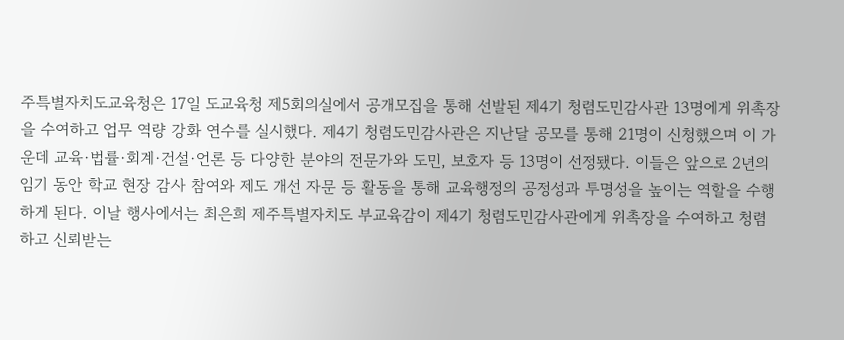주특별자치도교육청은 17일 도교육청 제5회의실에서 공개모집을 통해 선발된 제4기 청렴도민감사관 13명에게 위촉장을 수여하고 업무 역량 강화 연수를 실시했다. 제4기 청렴도민감사관은 지난달 공모를 통해 21명이 신청했으며 이 가운데 교육·법률·회계·건설·언론 등 다양한 분야의 전문가와 도민, 보호자 등 13명이 선정됐다. 이들은 앞으로 2년의 임기 동안 학교 현장 감사 참여와 제도 개선 자문 등 활동을 통해 교육행정의 공정성과 투명성을 높이는 역할을 수행하게 된다. 이날 행사에서는 최은희 제주특별자치도 부교육감이 제4기 청렴도민감사관에게 위촉장을 수여하고 청렴하고 신뢰받는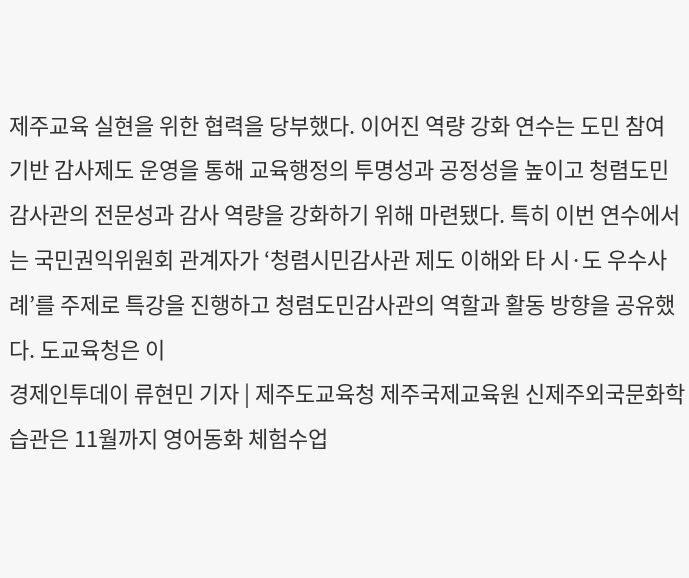제주교육 실현을 위한 협력을 당부했다. 이어진 역량 강화 연수는 도민 참여 기반 감사제도 운영을 통해 교육행정의 투명성과 공정성을 높이고 청렴도민감사관의 전문성과 감사 역량을 강화하기 위해 마련됐다. 특히 이번 연수에서는 국민권익위원회 관계자가 ‘청렴시민감사관 제도 이해와 타 시·도 우수사례’를 주제로 특강을 진행하고 청렴도민감사관의 역할과 활동 방향을 공유했다. 도교육청은 이
경제인투데이 류현민 기자 | 제주도교육청 제주국제교육원 신제주외국문화학습관은 11월까지 영어동화 체험수업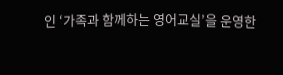인 ‘가족과 함께하는 영어교실’을 운영한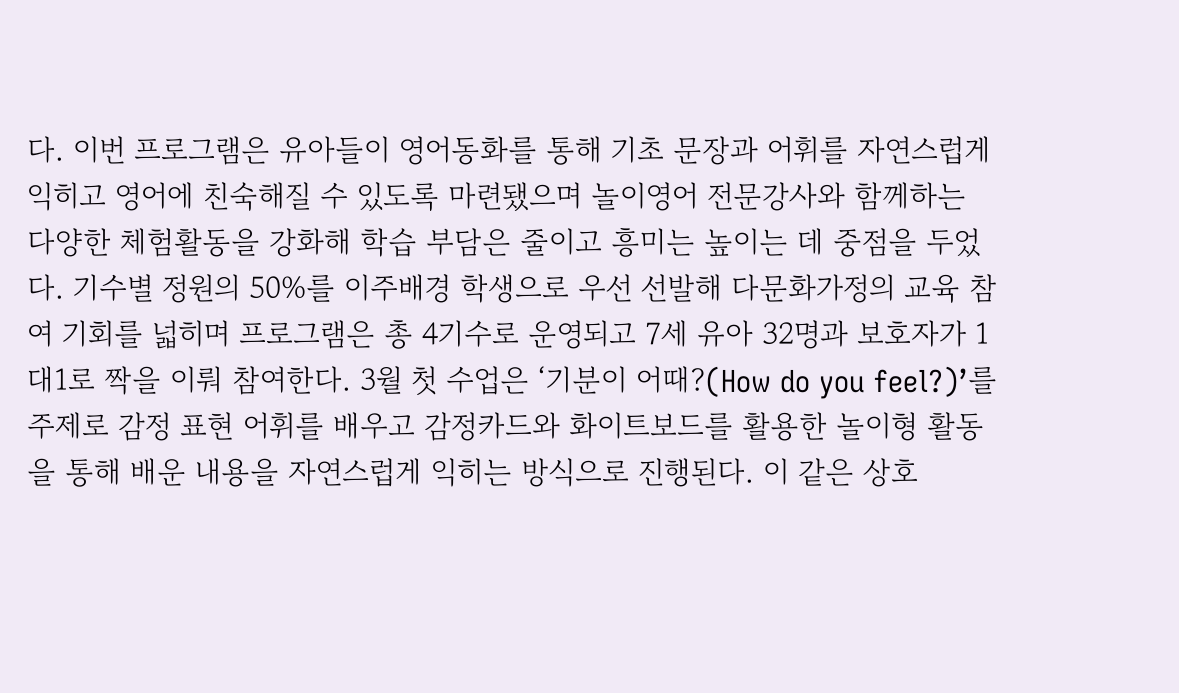다. 이번 프로그램은 유아들이 영어동화를 통해 기초 문장과 어휘를 자연스럽게 익히고 영어에 친숙해질 수 있도록 마련됐으며 놀이영어 전문강사와 함께하는 다양한 체험활동을 강화해 학습 부담은 줄이고 흥미는 높이는 데 중점을 두었다. 기수별 정원의 50%를 이주배경 학생으로 우선 선발해 다문화가정의 교육 참여 기회를 넓히며 프로그램은 총 4기수로 운영되고 7세 유아 32명과 보호자가 1대1로 짝을 이뤄 참여한다. 3월 첫 수업은 ‘기분이 어때?(How do you feel?)’를 주제로 감정 표현 어휘를 배우고 감정카드와 화이트보드를 활용한 놀이형 활동을 통해 배운 내용을 자연스럽게 익히는 방식으로 진행된다. 이 같은 상호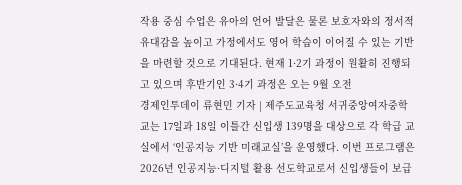작용 중심 수업은 유아의 언어 발달은 물론 보호자와의 정서적 유대감을 높이고 가정에서도 영어 학습이 이어질 수 있는 기반을 마련할 것으로 기대된다. 현재 1·2기 과정이 원활히 진행되고 있으며 후반기인 3·4기 과정은 오는 9월 오전
경제인투데이 류현민 기자 | 제주도교육청 서귀중앙여자중학교는 17일과 18일 이틀간 신입생 139명을 대상으로 각 학급 교실에서 ‘인공지능 기반 미래교실’을 운영했다. 이번 프로그램은 2026년 인공지능·디지털 활용 선도학교로서 신입생들이 보급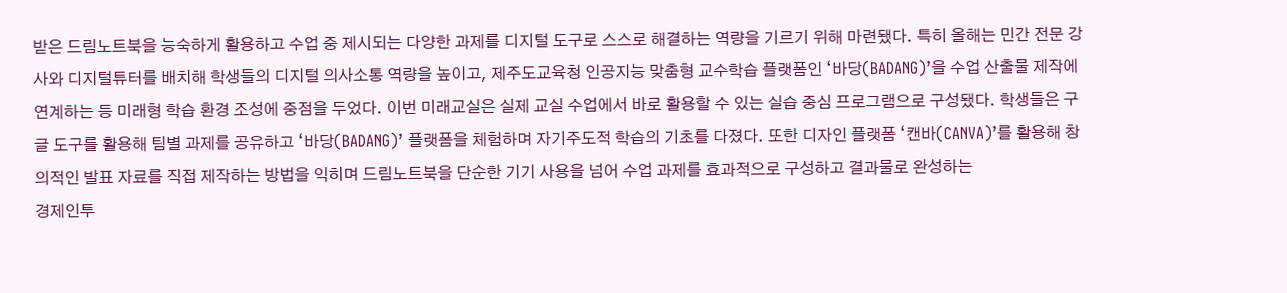받은 드림노트북을 능숙하게 활용하고 수업 중 제시되는 다양한 과제를 디지털 도구로 스스로 해결하는 역량을 기르기 위해 마련됐다. 특히 올해는 민간 전문 강사와 디지털튜터를 배치해 학생들의 디지털 의사소통 역량을 높이고, 제주도교육청 인공지능 맞춤형 교수학습 플랫폼인 ‘바당(BADANG)’을 수업 산출물 제작에 연계하는 등 미래형 학습 환경 조성에 중점을 두었다. 이번 미래교실은 실제 교실 수업에서 바로 활용할 수 있는 실습 중심 프로그램으로 구성됐다. 학생들은 구글 도구를 활용해 팀별 과제를 공유하고 ‘바당(BADANG)’ 플랫폼을 체험하며 자기주도적 학습의 기초를 다졌다. 또한 디자인 플랫폼 ‘캔바(CANVA)’를 활용해 창의적인 발표 자료를 직접 제작하는 방법을 익히며 드림노트북을 단순한 기기 사용을 넘어 수업 과제를 효과적으로 구성하고 결과물로 완성하는
경제인투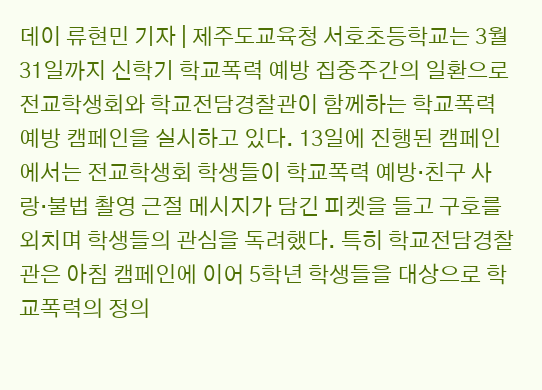데이 류현민 기자 | 제주도교육청 서호초등학교는 3월 31일까지 신학기 학교폭력 예방 집중주간의 일환으로 전교학생회와 학교전담경찰관이 함께하는 학교폭력 예방 캠페인을 실시하고 있다. 13일에 진행된 캠페인에서는 전교학생회 학생들이 학교폭력 예방·친구 사랑·불법 촬영 근절 메시지가 담긴 피켓을 들고 구호를 외치며 학생들의 관심을 독려했다. 특히 학교전담경찰관은 아침 캠페인에 이어 5학년 학생들을 대상으로 학교폭력의 정의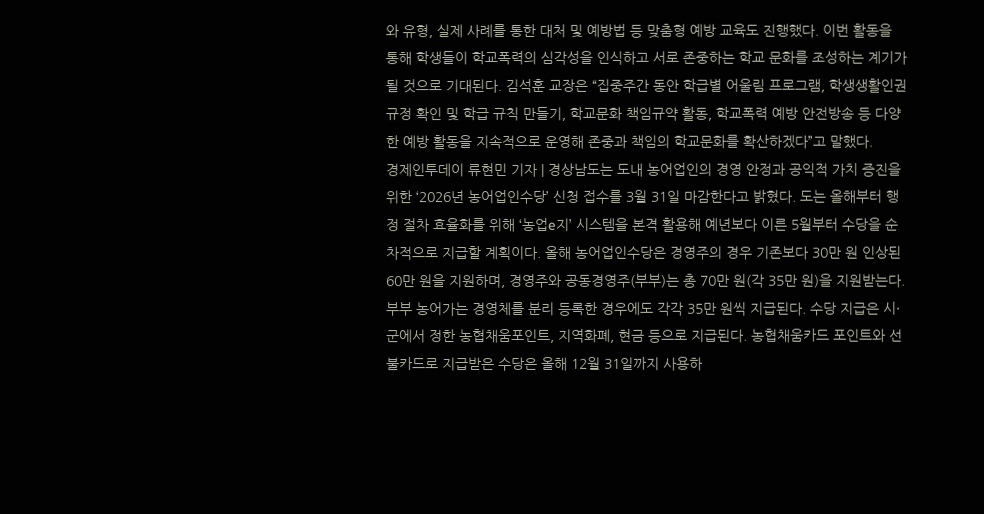와 유형, 실제 사례를 통한 대처 및 예방법 등 맞춤형 예방 교육도 진행했다. 이번 활동을 통해 학생들이 학교폭력의 심각성을 인식하고 서로 존중하는 학교 문화를 조성하는 계기가 될 것으로 기대된다. 김석훈 교장은 “집중주간 동안 학급별 어울림 프로그램, 학생생활인권규정 확인 및 학급 규칙 만들기, 학교문화 책임규약 활동, 학교폭력 예방 안전방송 등 다양한 예방 활동을 지속적으로 운영해 존중과 책임의 학교문화를 확산하겠다”고 말했다.
경제인투데이 류현민 기자 | 경상남도는 도내 농어업인의 경영 안정과 공익적 가치 증진을 위한 ‘2026년 농어업인수당’ 신청 접수를 3월 31일 마감한다고 밝혔다. 도는 올해부터 행정 절차 효율화를 위해 ‘농업e지’ 시스템을 본격 활용해 예년보다 이른 5월부터 수당을 순차적으로 지급할 계획이다. 올해 농어업인수당은 경영주의 경우 기존보다 30만 원 인상된 60만 원을 지원하며, 경영주와 공동경영주(부부)는 총 70만 원(각 35만 원)을 지원받는다. 부부 농어가는 경영체를 분리 등록한 경우에도 각각 35만 원씩 지급된다. 수당 지급은 시·군에서 정한 농협채움포인트, 지역화폐, 현금 등으로 지급된다. 농협채움카드 포인트와 선불카드로 지급받은 수당은 올해 12월 31일까지 사용하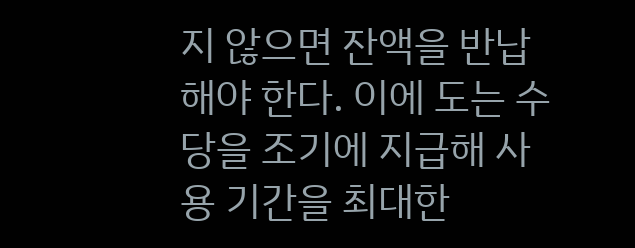지 않으면 잔액을 반납해야 한다. 이에 도는 수당을 조기에 지급해 사용 기간을 최대한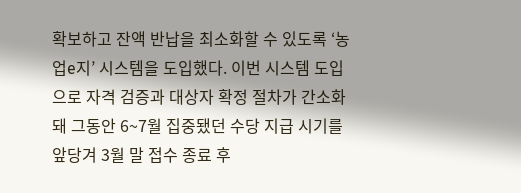확보하고 잔액 반납을 최소화할 수 있도록 ‘농업e지’ 시스템을 도입했다. 이번 시스템 도입으로 자격 검증과 대상자 확정 절차가 간소화돼 그동안 6~7월 집중됐던 수당 지급 시기를 앞당겨 3월 말 접수 종료 후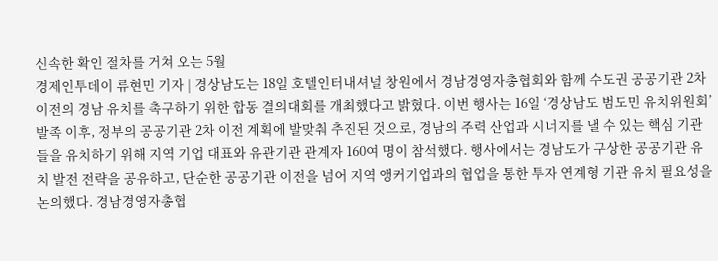신속한 확인 절차를 거쳐 오는 5월
경제인투데이 류현민 기자 | 경상남도는 18일 호텔인터내셔널 창원에서 경남경영자총협회와 함께 수도권 공공기관 2차 이전의 경남 유치를 촉구하기 위한 합동 결의대회를 개최했다고 밝혔다. 이번 행사는 16일 ‘경상남도 범도민 유치위원회’ 발족 이후, 정부의 공공기관 2차 이전 계획에 발맞춰 추진된 것으로, 경남의 주력 산업과 시너지를 낼 수 있는 핵심 기관들을 유치하기 위해 지역 기업 대표와 유관기관 관계자 160여 명이 참석했다. 행사에서는 경남도가 구상한 공공기관 유치 발전 전략을 공유하고, 단순한 공공기관 이전을 넘어 지역 앵커기업과의 협업을 통한 투자 연계형 기관 유치 필요성을 논의했다. 경남경영자총협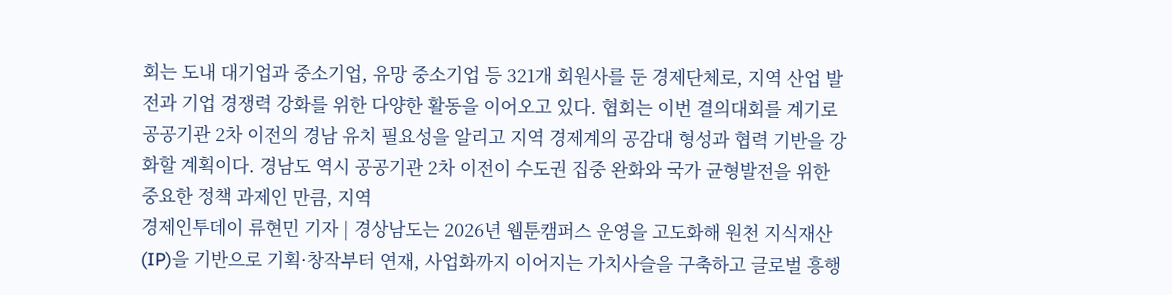회는 도내 대기업과 중소기업, 유망 중소기업 등 321개 회원사를 둔 경제단체로, 지역 산업 발전과 기업 경쟁력 강화를 위한 다양한 활동을 이어오고 있다. 협회는 이번 결의대회를 계기로 공공기관 2차 이전의 경남 유치 필요성을 알리고 지역 경제계의 공감대 형성과 협력 기반을 강화할 계획이다. 경남도 역시 공공기관 2차 이전이 수도권 집중 완화와 국가 균형발전을 위한 중요한 정책 과제인 만큼, 지역
경제인투데이 류현민 기자 | 경상남도는 2026년 웹툰캠퍼스 운영을 고도화해 원천 지식재산(IP)을 기반으로 기획·창작부터 연재, 사업화까지 이어지는 가치사슬을 구축하고 글로벌 흥행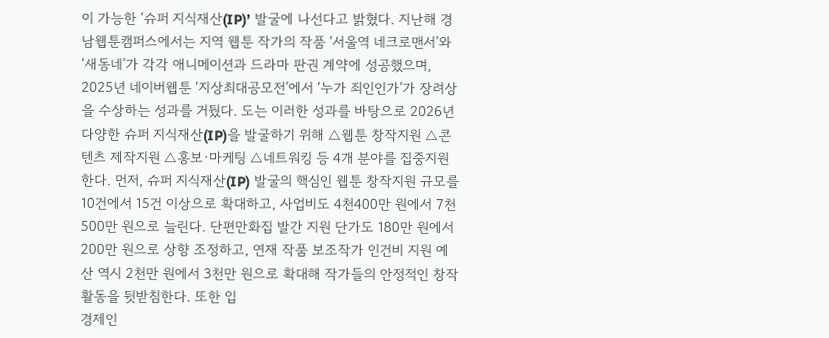이 가능한 ‘슈퍼 지식재산(IP)’ 발굴에 나선다고 밝혔다. 지난해 경남웹툰캠퍼스에서는 지역 웹툰 작가의 작품 ‘서울역 네크로맨서’와 ‘새동네’가 각각 애니메이션과 드라마 판권 계약에 성공했으며, 2025년 네이버웹툰 ‘지상최대공모전’에서 ‘누가 죄인인가’가 장려상을 수상하는 성과를 거뒀다. 도는 이러한 성과를 바탕으로 2026년 다양한 슈퍼 지식재산(IP)을 발굴하기 위해 △웹툰 창작지원 △콘텐츠 제작지원 △홍보·마케팅 △네트워킹 등 4개 분야를 집중지원 한다. 먼저, 슈퍼 지식재산(IP) 발굴의 핵심인 웹툰 창작지원 규모를 10건에서 15건 이상으로 확대하고, 사업비도 4천400만 원에서 7천500만 원으로 늘린다. 단편만화집 발간 지원 단가도 180만 원에서 200만 원으로 상향 조정하고, 연재 작품 보조작가 인건비 지원 예산 역시 2천만 원에서 3천만 원으로 확대해 작가들의 안정적인 창작활동을 뒷받침한다. 또한 입
경제인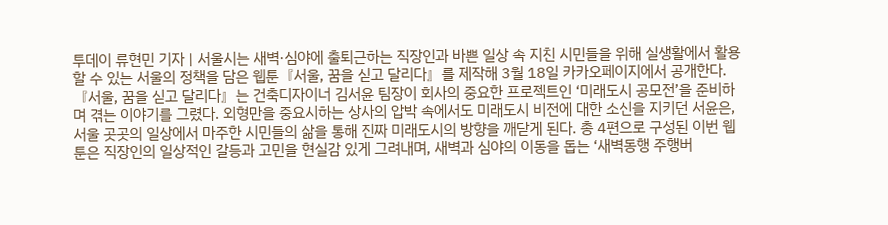투데이 류현민 기자 | 서울시는 새벽·심야에 출퇴근하는 직장인과 바쁜 일상 속 지친 시민들을 위해 실생활에서 활용할 수 있는 서울의 정책을 담은 웹툰『서울, 꿈을 싣고 달리다』를 제작해 3월 18일 카카오페이지에서 공개한다. 『서울, 꿈을 싣고 달리다』는 건축디자이너 김서윤 팀장이 회사의 중요한 프로젝트인 ‘미래도시 공모전’을 준비하며 겪는 이야기를 그렸다. 외형만을 중요시하는 상사의 압박 속에서도 미래도시 비전에 대한 소신을 지키던 서윤은, 서울 곳곳의 일상에서 마주한 시민들의 삶을 통해 진짜 미래도시의 방향을 깨닫게 된다. 총 4편으로 구성된 이번 웹툰은 직장인의 일상적인 갈등과 고민을 현실감 있게 그려내며, 새벽과 심야의 이동을 돕는 ‘새벽동행 주행버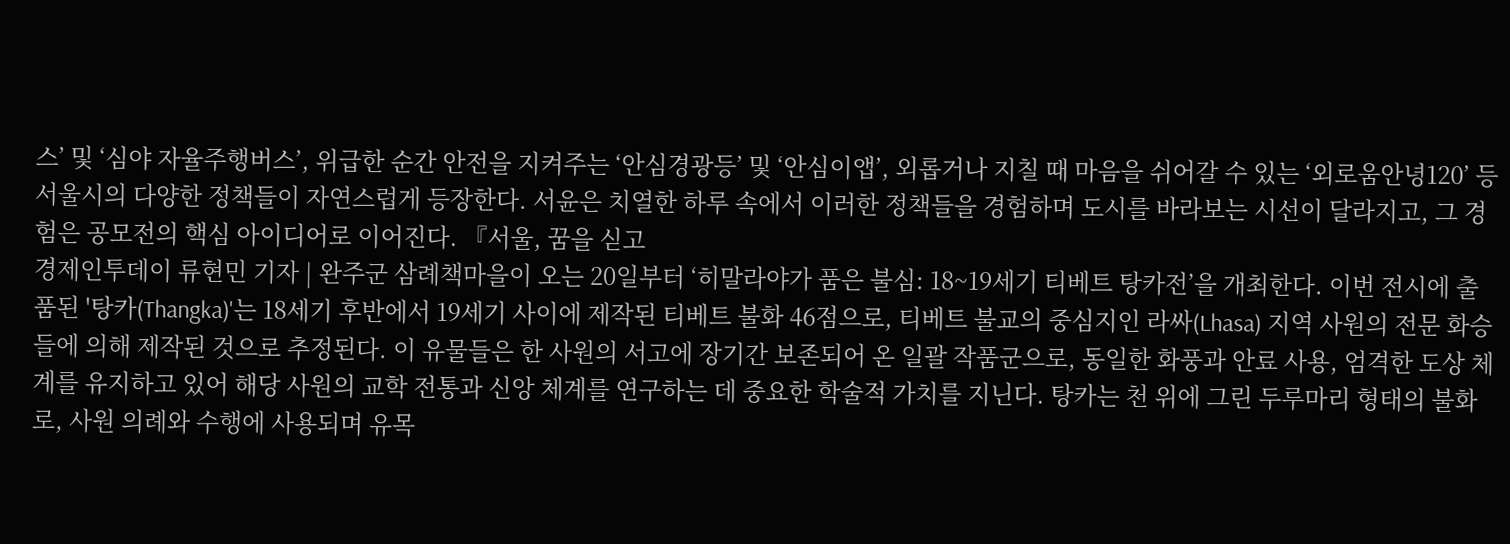스’ 및 ‘심야 자율주행버스’, 위급한 순간 안전을 지켜주는 ‘안심경광등’ 및 ‘안심이앱’, 외롭거나 지칠 때 마음을 쉬어갈 수 있는 ‘외로움안녕120’ 등 서울시의 다양한 정책들이 자연스럽게 등장한다. 서윤은 치열한 하루 속에서 이러한 정책들을 경험하며 도시를 바라보는 시선이 달라지고, 그 경험은 공모전의 핵심 아이디어로 이어진다. 『서울, 꿈을 싣고
경제인투데이 류현민 기자 | 완주군 삼례책마을이 오는 20일부터 ‘히말라야가 품은 불심: 18~19세기 티베트 탕카전’을 개최한다. 이번 전시에 출품된 '탕카(Thangka)'는 18세기 후반에서 19세기 사이에 제작된 티베트 불화 46점으로, 티베트 불교의 중심지인 라싸(Lhasa) 지역 사원의 전문 화승들에 의해 제작된 것으로 추정된다. 이 유물들은 한 사원의 서고에 장기간 보존되어 온 일괄 작품군으로, 동일한 화풍과 안료 사용, 엄격한 도상 체계를 유지하고 있어 해당 사원의 교학 전통과 신앙 체계를 연구하는 데 중요한 학술적 가치를 지닌다. 탕카는 천 위에 그린 두루마리 형태의 불화로, 사원 의례와 수행에 사용되며 유목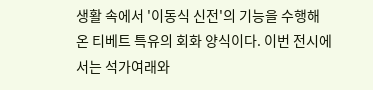생활 속에서 '이동식 신전'의 기능을 수행해 온 티베트 특유의 회화 양식이다. 이번 전시에서는 석가여래와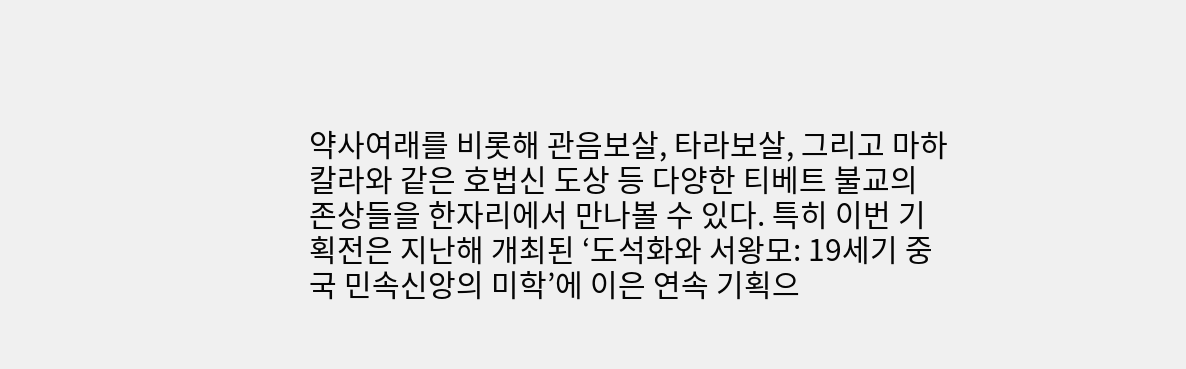약사여래를 비롯해 관음보살, 타라보살, 그리고 마하칼라와 같은 호법신 도상 등 다양한 티베트 불교의 존상들을 한자리에서 만나볼 수 있다. 특히 이번 기획전은 지난해 개최된 ‘도석화와 서왕모: 19세기 중국 민속신앙의 미학’에 이은 연속 기획으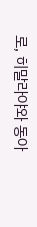로, 히말라야와 동아